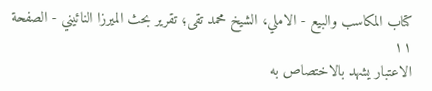كتاب المكاسب والبيع - الاملي، الشيخ محمد تقى؛ تقرير بحث الميرزا النائيني - الصفحة ١١
الاعتبار يشهد بالاختصاص به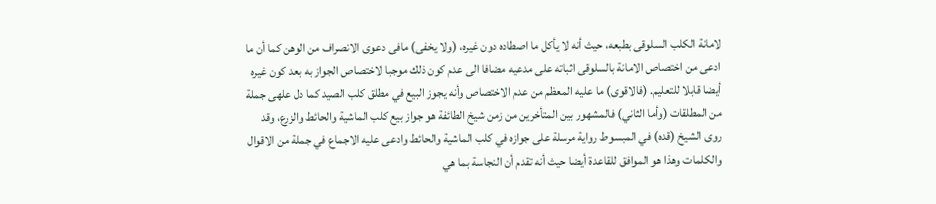لامانة الكلب السلوقى بطبعه، حيث أنه لا يأكل ما اصطاده دون غيره، (ولا يخفى) مافى دعوى الانصراف من الوهن كما أن ما ادعى من اختصاص الامانة بالسلوقى اثباته على مدعيه مضافا الى عدم كون ذلك موجبا لاختصاص الجواز به بعد كون غيره أيضا قابلا للتعليم. (فالاقوى) ما عليه المعظم من عدم الاختصاص وأنه يجوز البيع في مطلق كلب الصيد كما دل علهى جملة من المطلقات (وأما الثاني) فالمشهور بين المتأخرين من زمن شيخ الطائفة هو جواز بيع كلب الماشية والحائط والزرع، وقد روى الشيخ (قده) في المبسوط رواية مرسلة على جوازه في كلب الماشية والحائط وادعى عليه الاجماع في جملة من الاقوال والكلمات وهذا هو الموافق للقاعدة أيضا حيث أنه تقدم أن النجاسة بما هي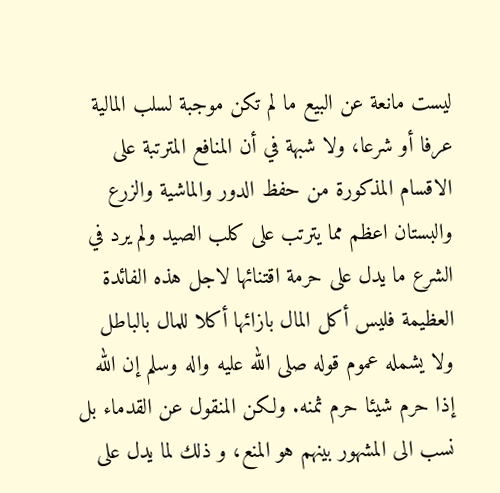ليست مانعة عن البيع ما لم تكن موجبة لسلب المالية عرفا أو شرعا، ولا شبهة في أن المنافع المترتبة على الاقسام المذكورة من حفظ الدور والماشية والزرع والبستان اعظم مما يترتب على كلب الصيد ولم يرد في الشرع ما يدل على حرمة اقتنائها لاجل هذه الفائدة العظيمة فليس أكل المال بازائها أكلا للمال بالباطل ولا يشمله عموم قوله صلى الله عليه واله وسلم إن الله إذا حرم شيئا حرم ثمنه. ولكن المنقول عن القدماء بل نسب الى المشهور بينهم هو المنع، و ذلك لما يدل على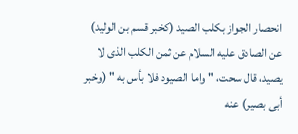انحصار الجواز بكلب الصيد (كخبر قسم بن الوليد) عن الصادق عليه السلام عن ثمن الكلب الذى لا يصيد، قال سحت، " واما الصيود فلا بأس به " (وخبر أبى بصير) عنه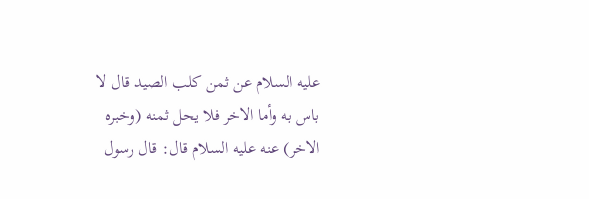عليه السلام عن ثمن كلب الصيد قال لا باس به وأما الاخر فلا يحل ثمنه (وخبره الاخر) عنه عليه السلام قال: قال رسول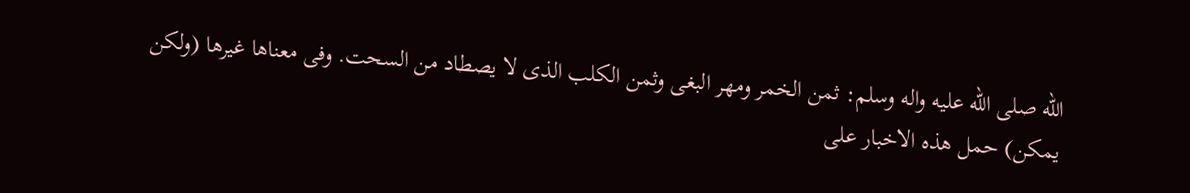الله صلى الله عليه واله وسلم: ثمن الخمر ومهر البغى وثمن الكلب الذى لا يصطاد من السحت. وفى معناها غيرها (ولكن يمكن) حمل هذه الاخبار على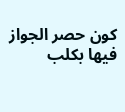كون حصر الجواز فيها بكلب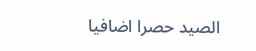الصيد حصرا اضافيا